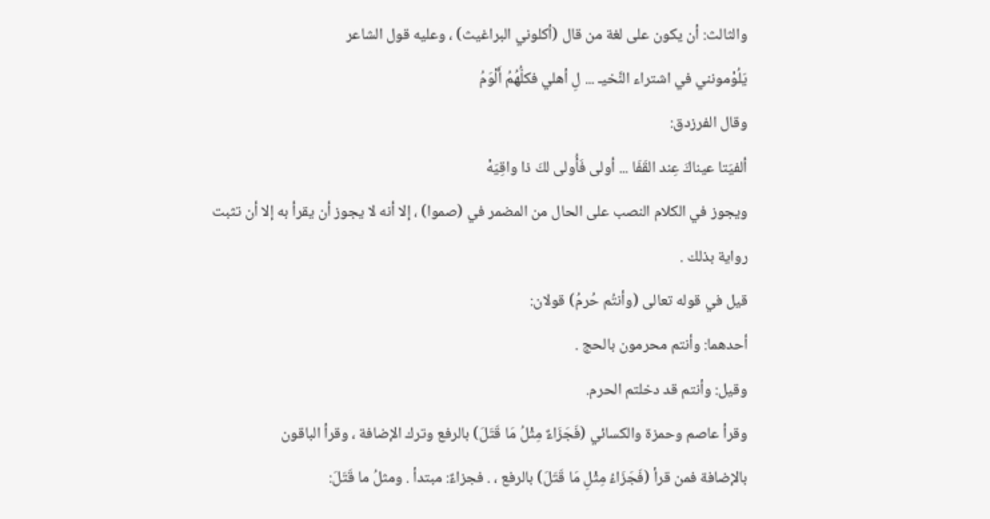والثالث: أن يكون على لغة من قال (أكلوني البراغيث) ، وعليه قول الشاعر
يَلُوْمونني في اشتراء النَّخيـ ... لِ أهلي فكلُّهُمُ أَلْوَمُ
وقال الفرزدق:
ألفيَتا عيناكَ عِند القَفَا ... أولى فَأُولى لكَ ذا واقِيَهْ
ويجوز في الكلام النصب على الحال من المضمر في (صموا) ، إلا أنه لا يجوز أن يقرأ به إلا أن تثبت
رواية بذلك .
قيل في قوله تعالى (وأنتُم حُرمُ) قولان:
أحدهما: وأنتم محرمون بالحج .
وقيل: وأنتم قد دخلتم الحرم.
وقرأ عاصم وحمزة والكسائي (فَجَزَاءٌ مِثْلُ مَا قَتَلَ) بالرفع وترك الإضافة ، وقرأ الباقون
بالإضافة فمن قرأ (فَجَزَاءُ مِثْلِ مَا قَتَلَ) بالرفع ، . فجزاءٌ: مبتدأ . ومثلُ ما قَتَلَ: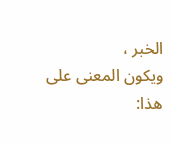الخبر ،
ويكون المعنى على هذا: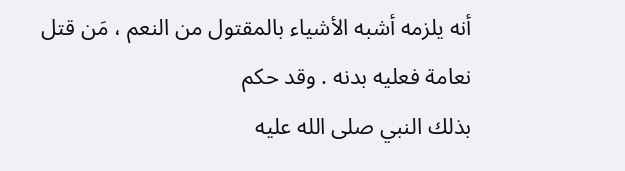أنه يلزمه أشبه الأشياء بالمقتول من النعم ، مَن قتل نعامة فعليه بدنه . وقد حكم
بذلك النبي صلى الله عليه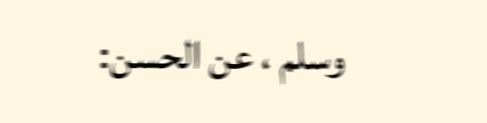وسلم ، عن الحسن: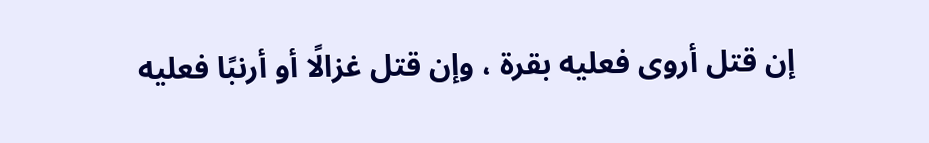إن قتل أروى فعليه بقرة ، وإن قتل غزالًا أو أرنبًا فعليه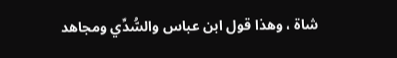شاة ، وهذا قول ابن عباس والسُّدِّي ومجاهد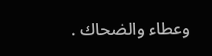وعطاء والضحاك .